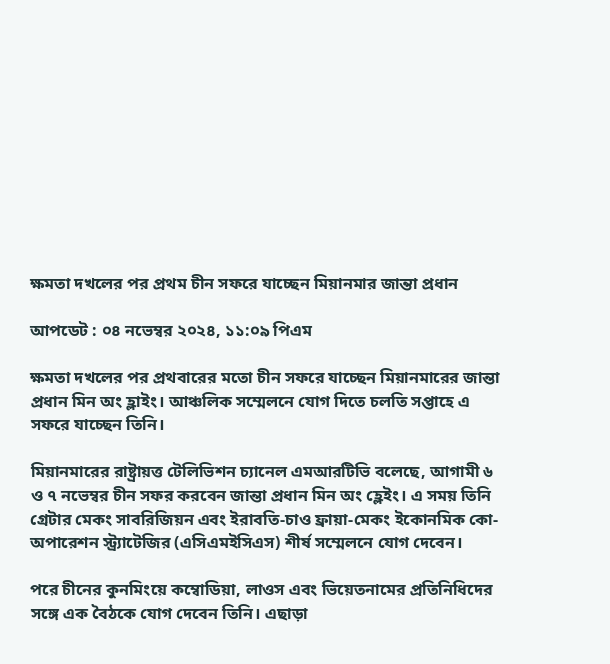ক্ষমতা দখলের পর প্রথম চীন সফরে যাচ্ছেন মিয়ানমার জান্তা প্রধান

আপডেট : ০৪ নভেম্বর ২০২৪, ১১:০৯ পিএম

ক্ষমতা দখলের পর প্রথবারের মতো চীন সফরে যাচ্ছেন মিয়ানমারের জান্তা প্রধান মিন অং হ্লাইং। আঞ্চলিক সম্মেলনে যোগ দিতে চলতি সপ্তাহে এ সফরে যাচ্ছেন তিনি।

মিয়ানমারের রাষ্ট্রায়ত্ত টেলিভিশন চ্যানেল এমআরটিভি বলেছে, আগামী ৬ ও ৭ নভেম্বর চীন সফর করবেন জান্তা প্রধান মিন অং হ্লেইং। এ সময় তিনি গ্রেটার মেকং সাবরিজিয়ন এবং ইরাবতি-চাও ফ্রায়া-মেকং ইকোনমিক কো-অপারেশন স্ট্র্যাটেজির (এসিএমইসিএস) শীর্ষ সম্মেলনে যোগ দেবেন।

পরে চীনের কুনমিংয়ে কম্বোডিয়া, লাওস এবং ভিয়েতনামের প্রতিনিধিদের সঙ্গে এক বৈঠকে যোগ দেবেন তিনি। এছাড়া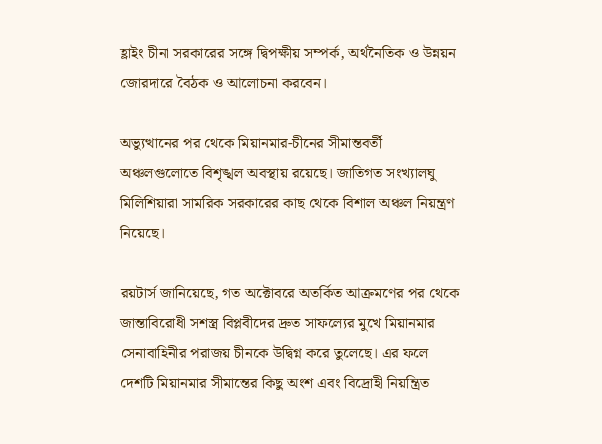হ্লাইং চীনা সরকারের সঙ্গে দ্বিপক্ষীয় সম্পর্ক, অর্থনৈতিক ও উন্নয়ন জোরদারে বৈঠক ও আলোচনা করবেন।

অভ্যুত্থানের পর থেকে মিয়ানমার-চীনের সীমান্তবর্তী অঞ্চলগুলোতে বিশৃঙ্খল অবস্থায় রয়েছে। জাতিগত সংখ্যালঘু মিলিশিয়ারা সামরিক সরকারের কাছ থেকে বিশাল অঞ্চল নিয়ন্ত্রণ নিয়েছে।

রয়টার্স জানিয়েছে, গত অক্টোবরে অতর্কিত আক্রমণের পর থেকে জান্তাবিরোধী সশস্ত্র বিপ্লবীদের দ্রুত সাফল্যের মুখে মিয়ানমার সেনাবাহিনীর পরাজয় চীনকে উদ্বিগ্ন করে তুলেছে। এর ফলে দেশটি মিয়ানমার সীমান্তের কিছু অংশ এবং বিদ্রোহী নিয়ন্ত্রিত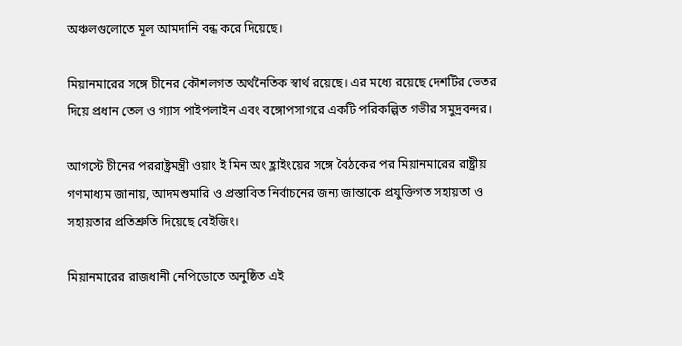অঞ্চলগুলোতে মূল আমদানি বন্ধ করে দিয়েছে।

মিয়ানমারের সঙ্গে চীনের কৌশলগত অর্থনৈতিক স্বার্থ রয়েছে। এর মধ্যে রয়েছে দেশটির ভেতর দিয়ে প্রধান তেল ও গ্যাস পাইপলাইন এবং বঙ্গোপসাগরে একটি পরিকল্পিত গভীর সমুদ্রবন্দর।

আগস্টে চীনের পররাষ্ট্রমন্ত্রী ওয়াং ই মিন অং হ্লাইংয়ের সঙ্গে বৈঠকের পর মিয়ানমারের রাষ্ট্রীয় গণমাধ্যম জানায়, আদমশুমারি ও প্রস্তাবিত নির্বাচনের জন্য জান্তাকে প্রযুক্তিগত সহায়তা ও সহায়তার প্রতিশ্রুতি দিয়েছে বেইজিং।

মিয়ানমারের রাজধানী নেপিডোতে অনুষ্ঠিত এই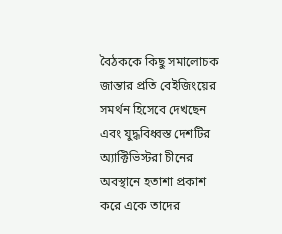বৈঠককে কিছু সমালোচক জান্তার প্রতি বেইজিংয়ের সমর্থন হিসেবে দেখছেন এবং যুদ্ধবিধ্বস্ত দেশটির অ্যাক্টিভিস্টরা চীনের অবস্থানে হতাশা প্রকাশ করে একে তাদের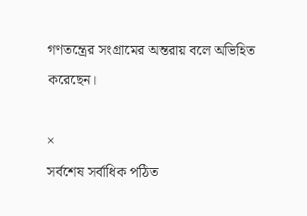গণতন্ত্রের সংগ্রামের অন্তরায় বলে অভিহিত করেছেন।

×
সর্বশেষ সর্বাধিক পঠিত